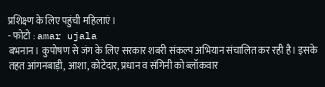प्रशिक्ष्ण के लिए पहुंची महिलाएं।
- फोटो : amar ujala
बभनान। कुपोषण से जंग के लिए सरकार शबरी संकल्प अभियान संचालित कर रही है। इसके तहत आंगनबाड़ी, आशा, कोटेदार, प्रधान व संगिनी को ब्लॉकवार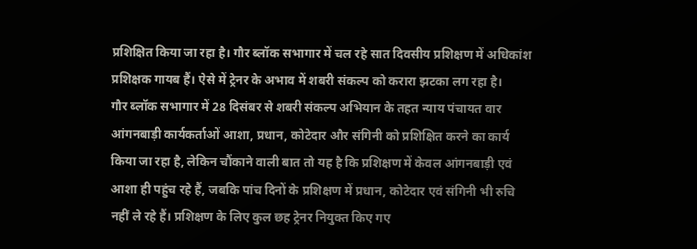प्रशिक्षित किया जा रहा है। गौर ब्लॉक सभागार में चल रहे सात दिवसीय प्रशिक्षण में अधिकांश प्रशिक्षक गायब हैं। ऐसे में ट्रेनर के अभाव में शबरी संकल्प को करारा झटका लग रहा है।
गौर ब्लॉक सभागार में 28 दिसंबर से शबरी संकल्प अभियान के तहत न्याय पंचायत वार आंगनबाड़ी कार्यकर्ताओं आशा, प्रधान, कोटेदार और संगिनी को प्रशिक्षित करने का कार्य किया जा रहा है, लेकिन चौंकाने वाली बात तो यह है कि प्रशिक्षण में केवल आंगनबाड़ी एवं आशा ही पहुंच रहे हैं, जबकि पांच दिनों के प्रशिक्षण में प्रधान, कोटेदार एवं संगिनी भी रुचि नहीं ले रहे हैं। प्रशिक्षण के लिए कुल छह ट्रेनर नियुक्त किए गए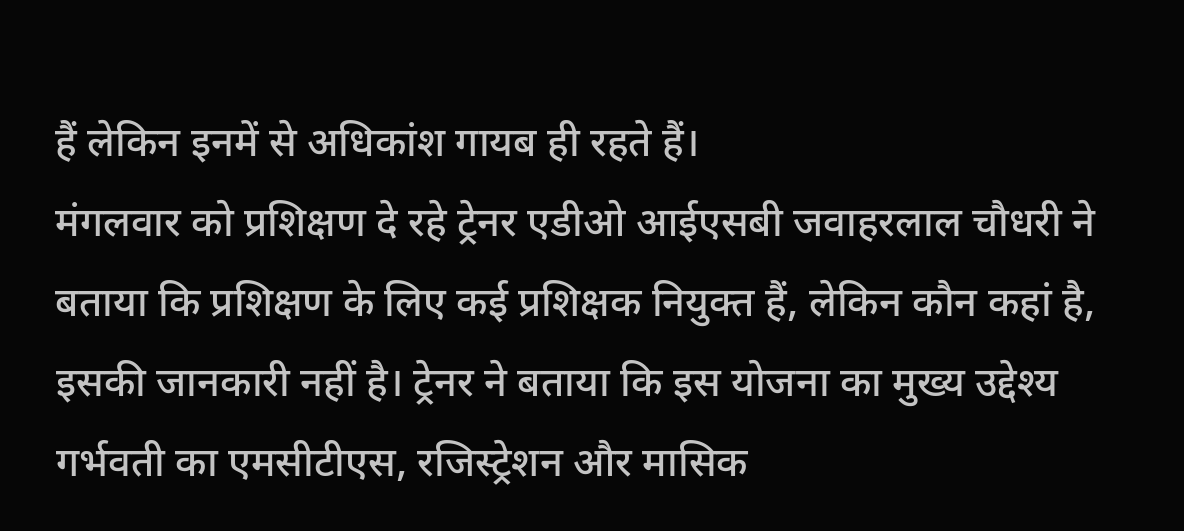हैं लेकिन इनमें से अधिकांश गायब ही रहते हैं।
मंगलवार को प्रशिक्षण दे रहे ट्रेनर एडीओ आईएसबी जवाहरलाल चौधरी ने बताया कि प्रशिक्षण के लिए कई प्रशिक्षक नियुक्त हैं, लेकिन कौन कहां है, इसकी जानकारी नहीं है। ट्रेनर ने बताया कि इस योजना का मुख्य उद्देश्य गर्भवती का एमसीटीएस, रजिस्ट्रेशन और मासिक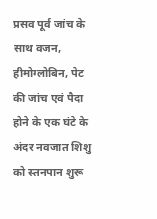प्रसव पूर्व जांच के साथ वजन, हीमोग्लोबिन, पेट की जांच एवं पैदा होने के एक घंटे के अंदर नवजात शिशु को स्तनपान शुरू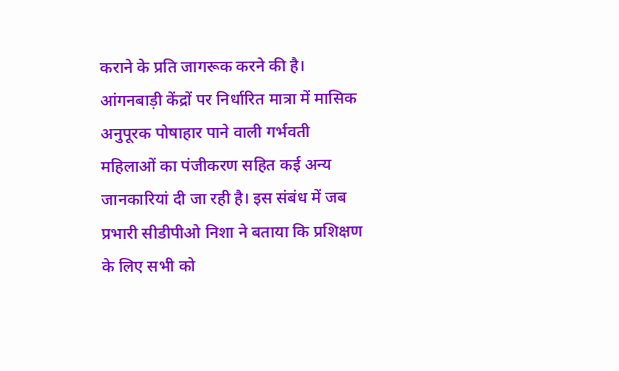कराने के प्रति जागरूक करने की है। आंगनबाड़ी केंद्रों पर निर्धारित मात्रा में मासिक अनुपूरक पोषाहार पाने वाली गर्भवती महिलाओं का पंजीकरण सहित कई अन्य जानकारियां दी जा रही है। इस संबंध में जब प्रभारी सीडीपीओ निशा ने बताया कि प्रशिक्षण के लिए सभी को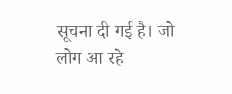सूचना दी गई है। जो लोग आ रहे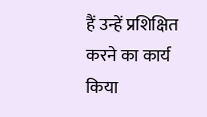हैं उन्हें प्रशिक्षित करने का कार्य किया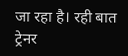जा रहा है। रही बात ट्रेनर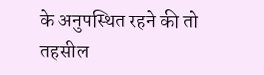के अनुपस्थित रहने की तो तहसील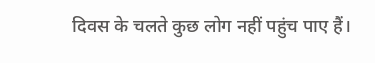दिवस के चलते कुछ लोग नहीं पहुंच पाए हैं।